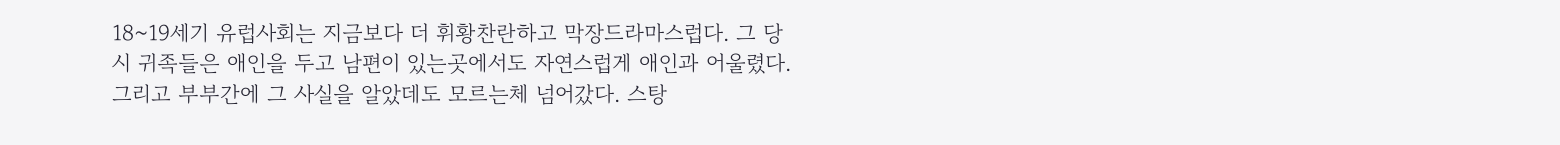18~19세기 유럽사회는 지금보다 더 휘황찬란하고 막장드라마스럽다. 그 당시 귀족들은 애인을 두고 남편이 있는곳에서도 자연스럽게 애인과 어울렸다. 그리고 부부간에 그 사실을 알았데도 모르는체 넘어갔다. 스탕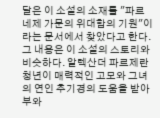달은 이 소설의 소재를 "파르네제 가문의 위대함의 기원"이라는 문서에서 찾았다고 한다. 그 내용은 이 소설의 스토리와 비슷하다. 알렉산더 파르제란 청년이 매력적인 고모와 그녀의 연인 추기경의 도움을 받아 부와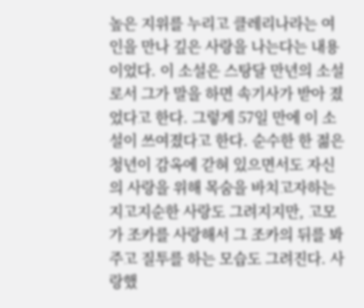높은 지위를 누리고 클레리나라는 여인을 만나 깊은 사랑을 나는다는 내용이었다. 이 소설은 스탕달 만년의 소설로서 그가 말을 하면 속기사가 받아 졌었다고 한다. 그렇게 57일 만에 이 소설이 쓰여졌다고 한다. 순수한 한 젊은 청년이 감옥에 갇혀 있으면서도 자신의 사랑을 위해 목숨을 바치고자하는 지고지순한 사랑도 그려지지만, 고모가 조카를 사랑해서 그 조카의 뒤를 봐주고 질투를 하는 모습도 그려진다. 사랑했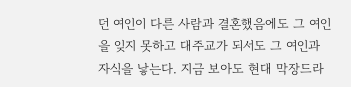던 여인이 다른 사람과 결혼했음에도 그 여인을 잊지 못하고 대주교가 되서도 그 여인과 자식을 낳는다. 지금 보아도 현대 막장드라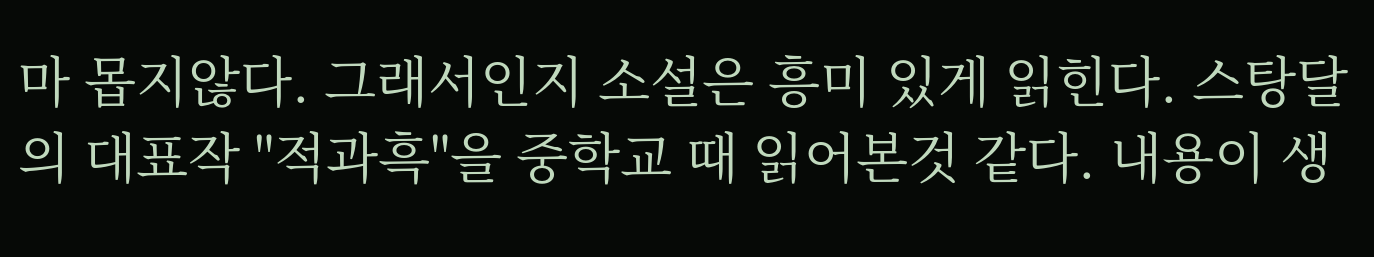마 몹지않다. 그래서인지 소설은 흥미 있게 읽힌다. 스탕달의 대표작 "적과흑"을 중학교 때 읽어본것 같다. 내용이 생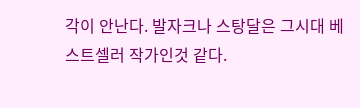각이 안난다. 발자크나 스탕달은 그시대 베스트셀러 작가인것 같다.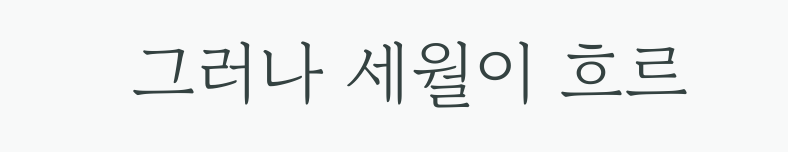그러나 세월이 흐르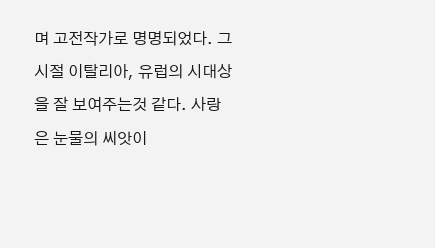며 고전작가로 명명되었다. 그 시절 이탈리아, 유럽의 시대상을 잘 보여주는것 같다. 사랑은 눈물의 씨앗이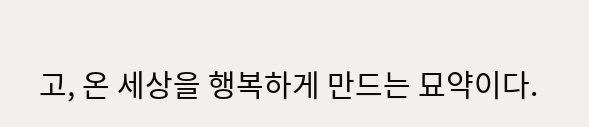고, 온 세상을 행복하게 만드는 묘약이다.